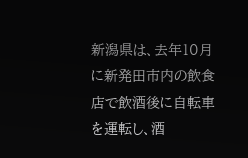新潟県は、去年10月に新発田市内の飲食店で飲酒後に自転車を運転し、酒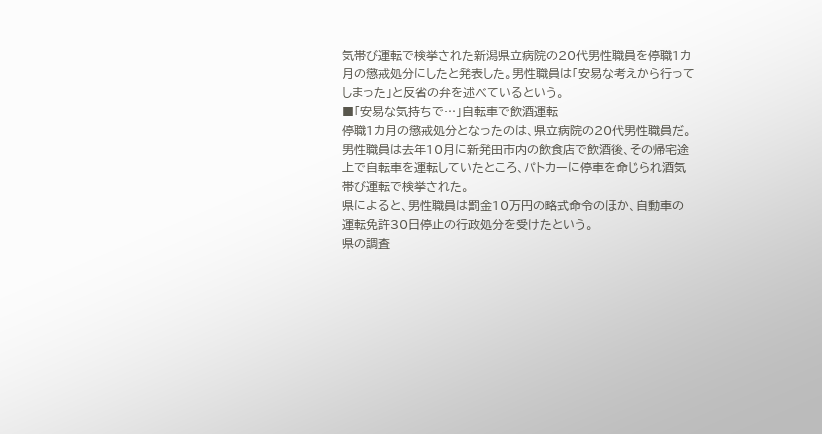気帯び運転で検挙された新潟県立病院の20代男性職員を停職1カ月の懲戒処分にしたと発表した。男性職員は「安易な考えから行ってしまった」と反省の弁を述べているという。
■「安易な気持ちで…」自転車で飲酒運転
停職1カ月の懲戒処分となったのは、県立病院の20代男性職員だ。
男性職員は去年10月に新発田市内の飲食店で飲酒後、その帰宅途上で自転車を運転していたところ、パトカーに停車を命じられ酒気帯び運転で検挙された。
県によると、男性職員は罰金10万円の略式命令のほか、自動車の運転免許30日停止の行政処分を受けたという。
県の調査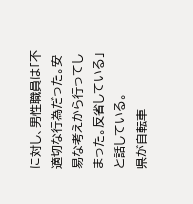に対し、男性職員は「不適切な行為だった。安易な考えから行ってしまった。反省している」と話している。
県が自転車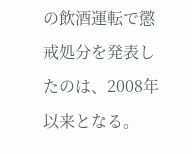の飲酒運転で懲戒処分を発表したのは、2008年以来となる。